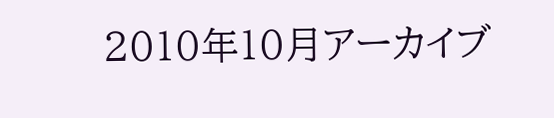2010年10月アーカイブ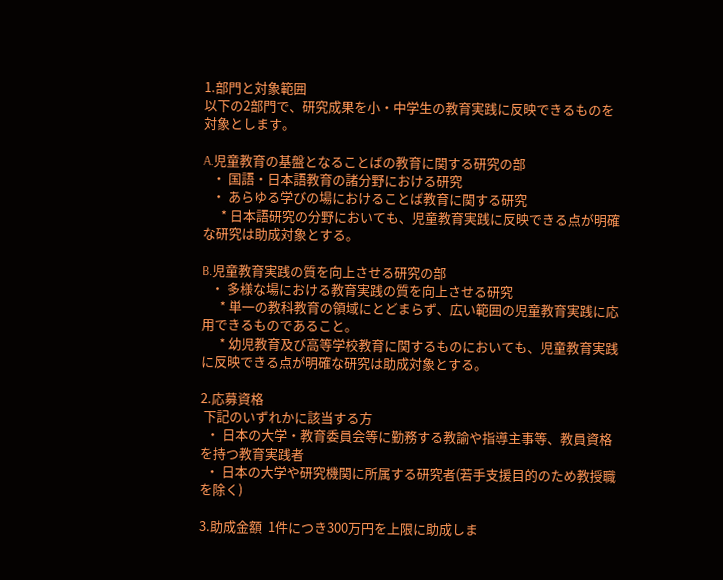1.部門と対象範囲
以下の2部門で、研究成果を小・中学生の教育実践に反映できるものを対象とします。

A.児童教育の基盤となることばの教育に関する研究の部
   ・ 国語・日本語教育の諸分野における研究
   ・ あらゆる学びの場におけることば教育に関する研究
      * 日本語研究の分野においても、児童教育実践に反映できる点が明確な研究は助成対象とする。

B.児童教育実践の質を向上させる研究の部
   ・ 多様な場における教育実践の質を向上させる研究
      * 単一の教科教育の領域にとどまらず、広い範囲の児童教育実践に応用できるものであること。
      * 幼児教育及び高等学校教育に関するものにおいても、児童教育実践に反映できる点が明確な研究は助成対象とする。

2.応募資格
 下記のいずれかに該当する方
  ・ 日本の大学・教育委員会等に勤務する教諭や指導主事等、教員資格を持つ教育実践者
  ・ 日本の大学や研究機関に所属する研究者(若手支援目的のため教授職を除く)

3.助成金額  1件につき300万円を上限に助成しま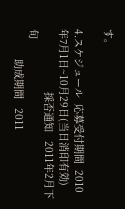す。

4.スケジュール  応募受付期間  2010年7月1日~10月29日(当日消印有効)
                     採否通知   2011年2月下旬
          助成期間   2011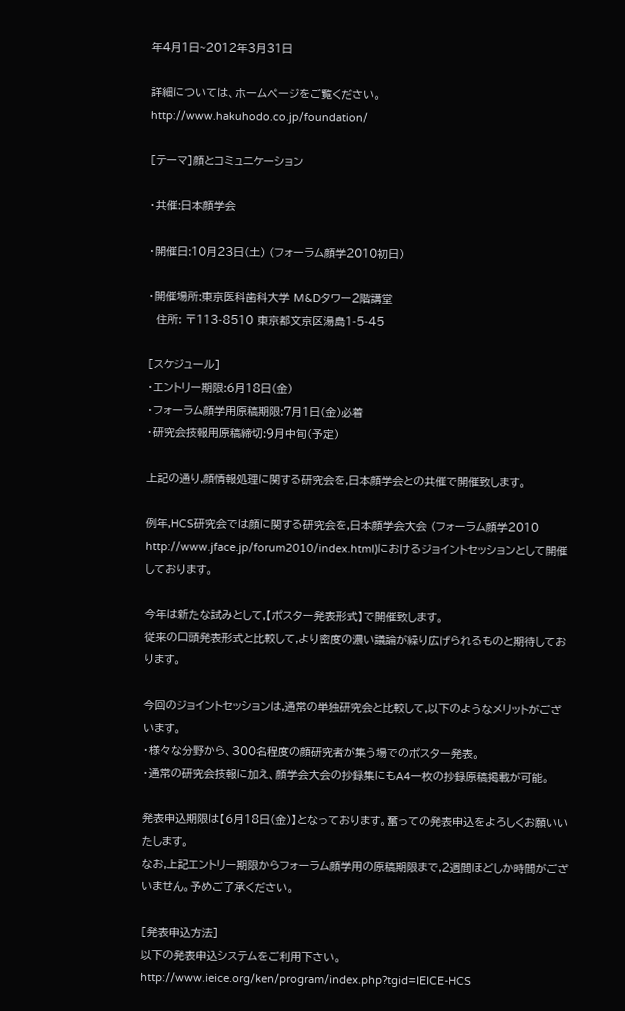年4月1日~2012年3月31日

詳細については、ホームページをご覧ください。
http://www.hakuhodo.co.jp/foundation/

[テーマ]顔とコミュニケーション

・共催:日本顔学会

・開催日:10月23日(土) (フォーラム顔学2010初日)

・開催場所:東京医科歯科大学 M&Dタワー2階講堂
  住所: 〒113-8510 東京都文京区湯島1-5-45

[スケジュール]
・エントリー期限:6月18日(金)
・フォーラム顔学用原稿期限:7月1日(金)必着
・研究会技報用原稿締切:9月中旬(予定)

上記の通り,顔情報処理に関する研究会を,日本顔学会との共催で開催致します。

例年,HCS研究会では顔に関する研究会を,日本顔学会大会 (フォーラム顔学2010 http://www.jface.jp/forum2010/index.html)におけるジョイントセッションとして開催しております。

今年は新たな試みとして,【ポスター発表形式】で開催致します。
従来の口頭発表形式と比較して,より密度の濃い議論が繰り広げられるものと期待しております。

今回のジョイントセッションは,通常の単独研究会と比較して,以下のようなメリットがございます。
・様々な分野から、300名程度の顔研究者が集う場でのポスター発表。
・通常の研究会技報に加え、顔学会大会の抄録集にもA4一枚の抄録原稿掲載が可能。

発表申込期限は【6月18日(金)】となっております。奮っての発表申込をよろしくお願いいたします。
なお,上記エントリー期限からフォーラム顔学用の原稿期限まで,2週間ほどしか時間がございません。予めご了承ください。

[発表申込方法]
以下の発表申込システムをご利用下さい。
http://www.ieice.org/ken/program/index.php?tgid=IEICE-HCS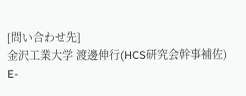[問い合わせ先]
金沢工業大学 渡邊伸行(HCS研究会幹事補佐)
E-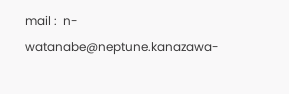mail :  n-watanabe@neptune.kanazawa-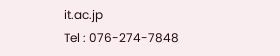it.ac.jp
Tel : 076-274-7848